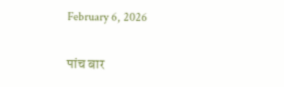February 6, 2026

पांच बार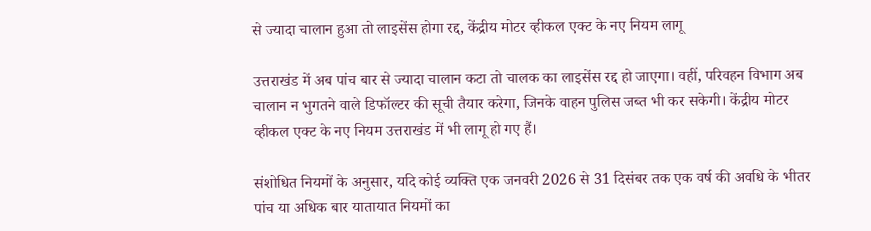से ज्यादा चालान हुआ तो लाइसेंस होगा रद्द, केंद्रीय मोटर व्हीकल एक्ट के नए नियम लागू

उत्तराखंड में अब पांच बार से ज्यादा चालान कटा तो चालक का लाइसेंस रद्द हो जाएगा। वहीं, परिवहन विभाग अब चालान न भुगतने वाले डिफॉल्टर की सूची तैयार करेगा, जिनके वाहन पुलिस जब्त भी कर सकेगी। केंद्रीय मोटर व्हीकल एक्ट के नए नियम उत्तराखंड में भी लागू हो गए हैं।

संशोधित नियमों के अनुसार, यदि कोई व्यक्ति एक जनवरी 2026 से 31 दिसंबर तक एक वर्ष की अवधि के भीतर पांच या अधिक बार यातायात नियमों का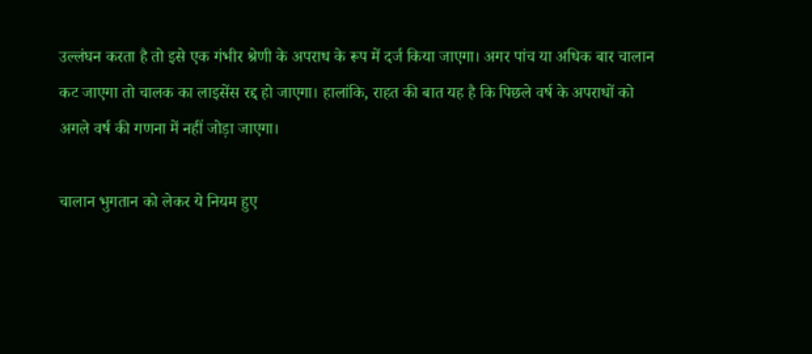उल्लंघन करता है तो इसे एक गंभीर श्रेणी के अपराध के रूप में दर्ज किया जाएगा। अगर पांच या अधिक बार चालान कट जाएगा तो चालक का लाइसेंस रद्द हो जाएगा। हालांकि, राहत की बात यह है कि पिछले वर्ष के अपराधों को अगले वर्ष की गणना में नहीं जोड़ा जाएगा।

चालान भुगतान को लेकर ये नियम हुए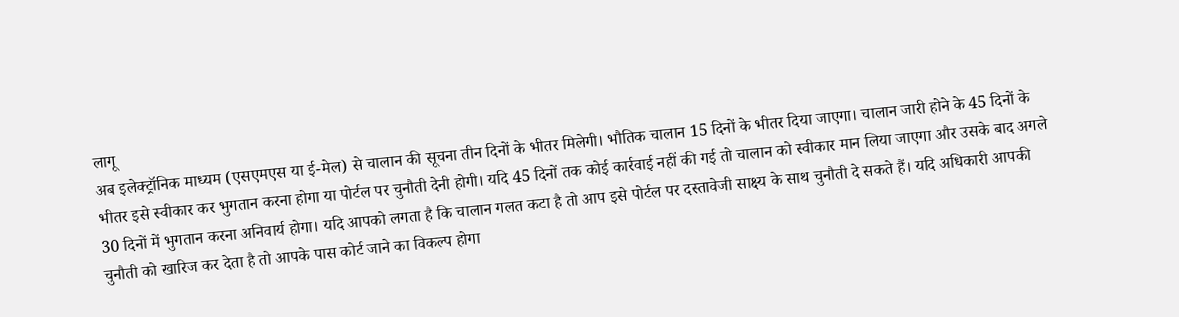लागू
अब इलेक्ट्रॉनिक माध्यम (एसएमएस या ई-मेल) से चालान की सूचना तीन दिनों के भीतर मिलेगी। भौतिक चालान 15 दिनों के भीतर दिया जाएगा। चालान जारी होने के 45 दिनों के भीतर इसे स्वीकार कर भुगतान करना होगा या पोर्टल पर चुनौती देनी होगी। यदि 45 दिनों तक कोई कार्रवाई नहीं की गई तो चालान को स्वीकार मान लिया जाएगा और उसके बाद अगले 30 दिनों में भुगतान करना अनिवार्य होगा। यदि आपको लगता है कि चालान गलत कटा है तो आप इसे पोर्टल पर दस्तावेजी साक्ष्य के साथ चुनौती दे सकते हैं। यदि अधिकारी आपकी चुनौती को खारिज कर देता है तो आपके पास कोर्ट जाने का विकल्प होगा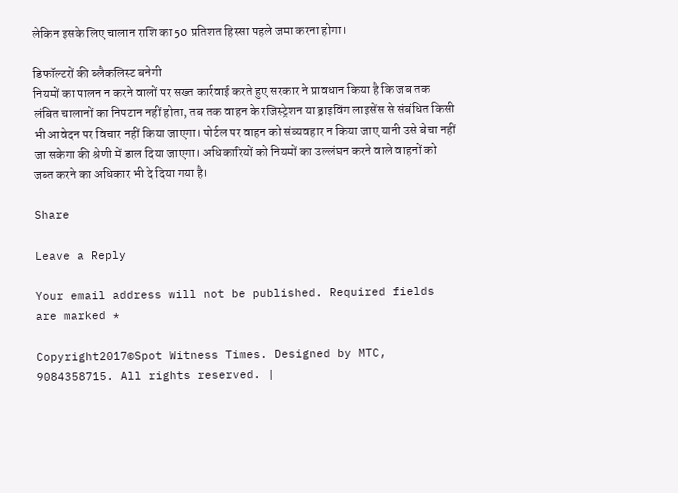लेकिन इसके लिए चालान राशि का 50 प्रतिशत हिस्सा पहले जमा करना होगा।

डिफॉल्टरों की ब्लैकलिस्ट बनेगी
नियमों का पालन न करने वालों पर सख्त कार्रवाई करते हुए सरकार ने प्रावधान किया है कि जब तक लंबित चालानों का निपटान नहीं होता, तब तक वाहन के रजिस्ट्रेशन या ड्राइविंग लाइसेंस से संबंधित किसी भी आवेदन पर विचार नहीं किया जाएगा। पोर्टल पर वाहन को संव्यवहार न किया जाए यानी उसे बेचा नहीं जा सकेगा की श्रेणी में डाल दिया जाएगा। अधिकारियों को नियमों का उल्लंघन करने वाले वाहनों को जब्त करने का अधिकार भी दे दिया गया है।

Share

Leave a Reply

Your email address will not be published. Required fields are marked *

Copyright2017©Spot Witness Times. Designed by MTC, 9084358715. All rights reserved. |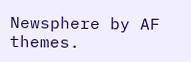Newsphere by AF themes.